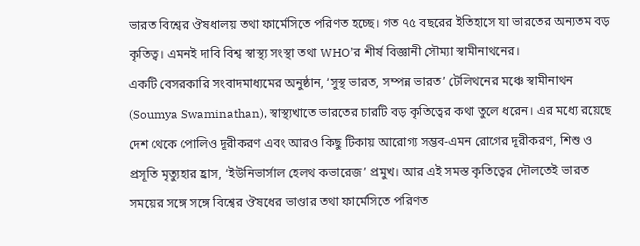ভারত বিশ্বের ঔষধালয় তথা ফার্মেসিতে পরিণত হচ্ছে। গত ৭৫ বছরের ইতিহাসে যা ভারতের অন্যতম বড় কৃতিত্ব। এমনই দাবি বিশ্ব স্বাস্থ্য সংস্থা তথা WHO’র শীর্ষ বিজ্ঞানী সৌম্যা স্বামীনাথনের।
একটি বেসরকারি সংবাদমাধ্যমের অনুষ্ঠান, ‘সুস্থ ভারত, সম্পন্ন ভারত’ টেলিথনের মঞ্চে স্বামীনাথন (Soumya Swaminathan), স্বাস্থ্যখাতে ভারতের চারটি বড় কৃতিত্বের কথা তুলে ধরেন। এর মধ্যে রয়েছে দেশ থেকে পোলিও দূরীকরণ এবং আরও কিছু টিকায় আরোগ্য সম্ভব-এমন রোগের দূরীকরণ, শিশু ও প্রসূতি মৃত্যুহার হ্রাস, ‘ইউনিভার্সাল হেলথ কভারেজ’ প্রমুখ। আর এই সমস্ত কৃতিত্বের দৌলতেই ভারত সময়ের সঙ্গে সঙ্গে বিশ্বের ঔষধের ভাণ্ডার তথা ফার্মেসিতে পরিণত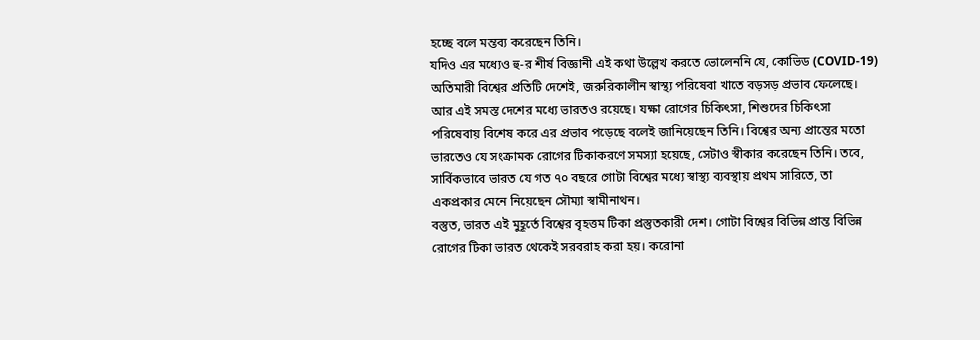হচ্ছে বলে মন্তব্য করেছেন তিনি।
যদিও এর মধ্যেও হু-র শীর্ষ বিজ্ঞানী এই কথা উল্লেখ করতে ভোলেননি যে, কোভিড (COVID-19) অতিমারী বিশ্বের প্রতিটি দেশেই, জরুরিকালীন স্বাস্থ্য পরিষেবা খাতে বড়সড় প্রভাব ফেলেছে। আর এই সমস্ত দেশের মধ্যে ভারতও রয়েছে। যক্ষা রোগের চিকিৎসা, শিশুদের চিকিৎসা পরিষেবায় বিশেষ করে এর প্রভাব পড়েছে বলেই জানিয়েছেন তিনি। বিশ্বের অন্য প্রান্তের মতো ভারতেও যে সংক্রামক রোগের টিকাকরণে সমস্যা হয়েছে, সেটাও স্বীকার করেছেন তিনি। তবে, সার্বিকভাবে ভারত যে গত ৭০ বছরে গোটা বিশ্বের মধ্যে স্বাস্থ্য ব্যবস্থায় প্রথম সারিতে, তা একপ্রকার মেনে নিয়েছেন সৌম্যা স্বামীনাথন।
বস্তুত, ভারত এই মুহূর্তে বিশ্বের বৃহত্তম টিকা প্রস্তুতকারী দেশ। গোটা বিশ্বের বিভিন্ন প্রান্ত বিভিন্ন রোগের টিকা ভারত থেকেই সরবরাহ করা হয়। করোনা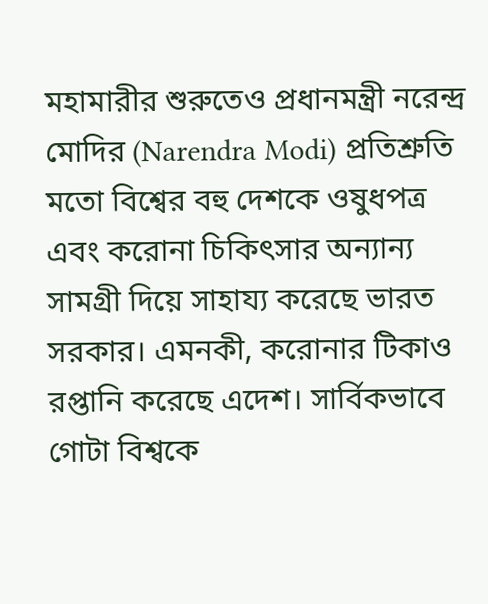মহামারীর শুরুতেও প্রধানমন্ত্রী নরেন্দ্র মোদির (Narendra Modi) প্রতিশ্রুতি মতো বিশ্বের বহু দেশকে ওষুধপত্র এবং করোনা চিকিৎসার অন্যান্য সামগ্রী দিয়ে সাহায্য করেছে ভারত সরকার। এমনকী, করোনার টিকাও রপ্তানি করেছে এদেশ। সার্বিকভাবে গোটা বিশ্বকে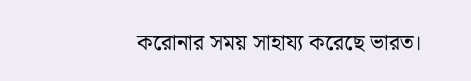করোনার সময় সাহায্য করেছে ভারত।